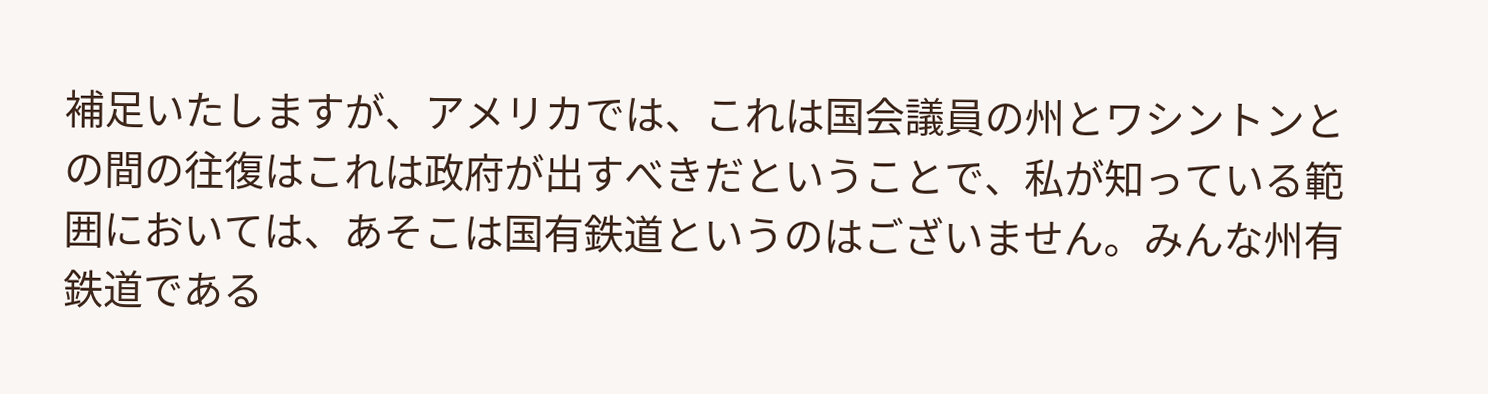補足いたしますが、アメリカでは、これは国会議員の州とワシントンとの間の往復はこれは政府が出すべきだということで、私が知っている範囲においては、あそこは国有鉄道というのはございません。みんな州有鉄道である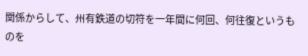関係からして、州有鉄道の切符を一年間に何回、何往復というものを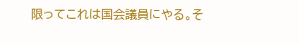限ってこれは国会議員にやる。そ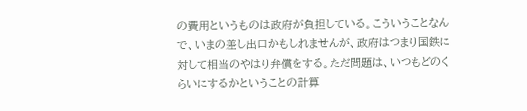の費用というものは政府が負担している。こういうことなんで、いまの差し出口かもしれませんが、政府はつまり国鉄に対して相当のやはり弁償をする。ただ問題は、いつもどのくらいにするかということの計算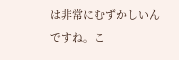は非常にむずかしいんですね。こ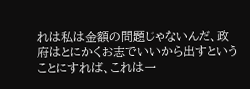れは私は金額の問題じゃないんだ、政府はとにかくお志でいいから出すということにすれば、これは一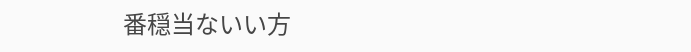番穏当ないい方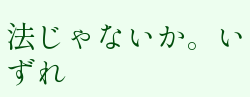法じゃないか。いずれ